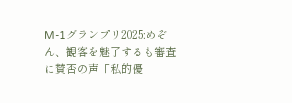M-1グランプリ2025:めぞん、観客を魅了するも審査に賛否の声「私的優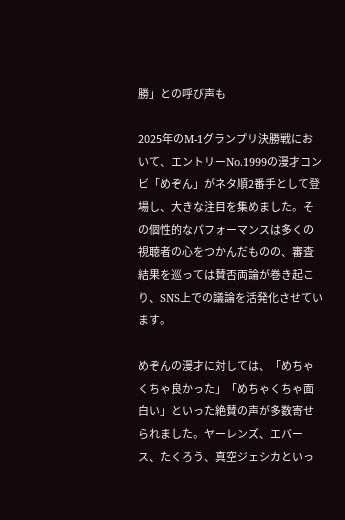勝」との呼び声も

2025年のM-1グランプリ決勝戦において、エントリーNo.1999の漫才コンビ「めぞん」がネタ順2番手として登場し、大きな注目を集めました。その個性的なパフォーマンスは多くの視聴者の心をつかんだものの、審査結果を巡っては賛否両論が巻き起こり、SNS上での議論を活発化させています。

めぞんの漫才に対しては、「めちゃくちゃ良かった」「めちゃくちゃ面白い」といった絶賛の声が多数寄せられました。ヤーレンズ、エバース、たくろう、真空ジェシカといっ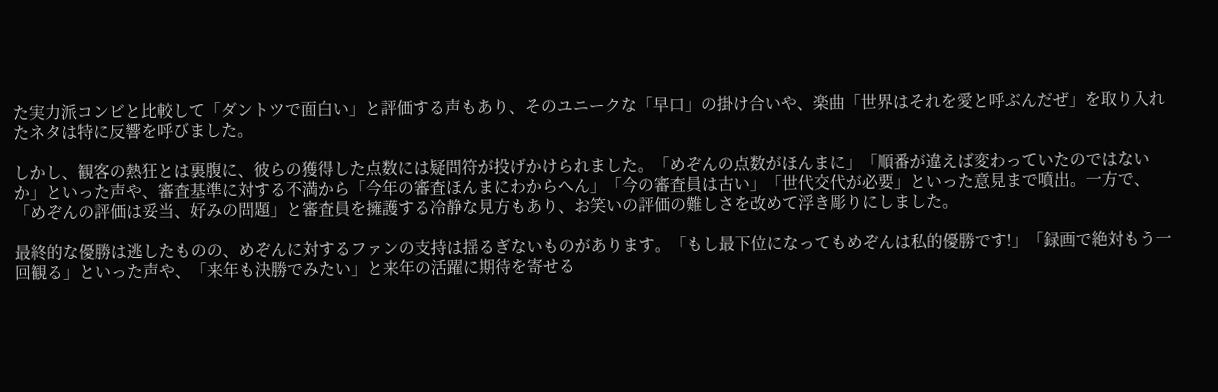た実力派コンビと比較して「ダントツで面白い」と評価する声もあり、そのユニークな「早口」の掛け合いや、楽曲「世界はそれを愛と呼ぶんだぜ」を取り入れたネタは特に反響を呼びました。

しかし、観客の熱狂とは裏腹に、彼らの獲得した点数には疑問符が投げかけられました。「めぞんの点数がほんまに」「順番が違えば変わっていたのではないか」といった声や、審査基準に対する不満から「今年の審査ほんまにわからへん」「今の審査員は古い」「世代交代が必要」といった意見まで噴出。一方で、「めぞんの評価は妥当、好みの問題」と審査員を擁護する冷静な見方もあり、お笑いの評価の難しさを改めて浮き彫りにしました。

最終的な優勝は逃したものの、めぞんに対するファンの支持は揺るぎないものがあります。「もし最下位になってもめぞんは私的優勝です!」「録画で絶対もう一回観る」といった声や、「来年も決勝でみたい」と来年の活躍に期待を寄せる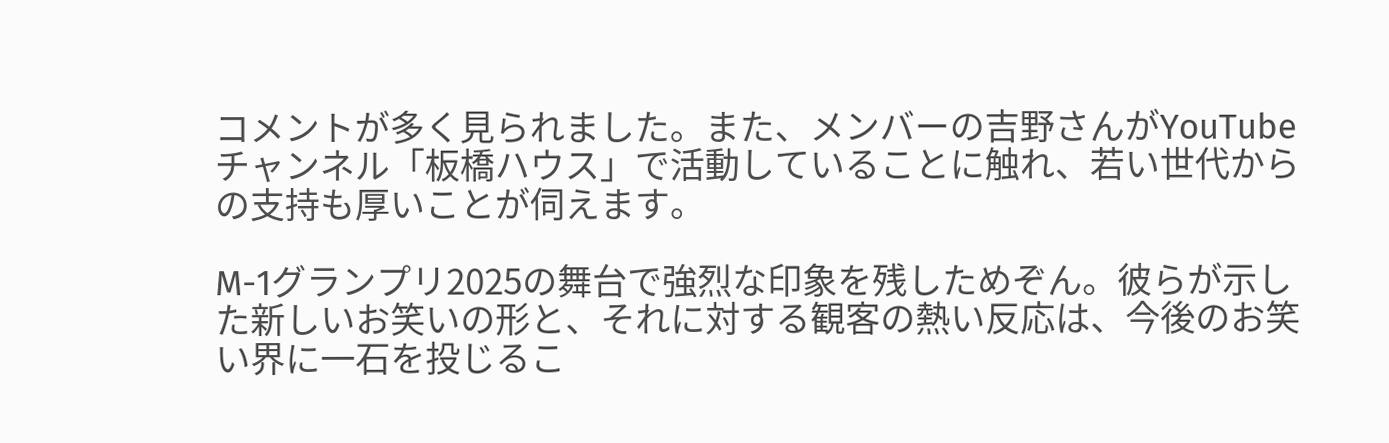コメントが多く見られました。また、メンバーの吉野さんがYouTubeチャンネル「板橋ハウス」で活動していることに触れ、若い世代からの支持も厚いことが伺えます。

M-1グランプリ2025の舞台で強烈な印象を残しためぞん。彼らが示した新しいお笑いの形と、それに対する観客の熱い反応は、今後のお笑い界に一石を投じるこ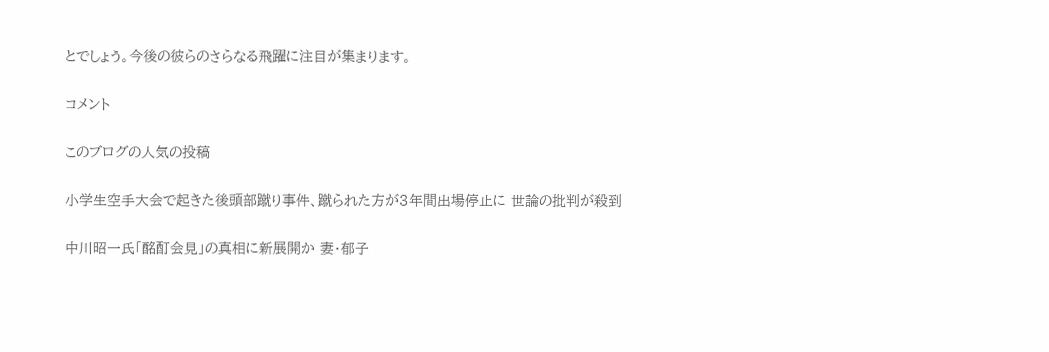とでしょう。今後の彼らのさらなる飛躍に注目が集まります。

コメント

このブログの人気の投稿

小学生空手大会で起きた後頭部蹴り事件、蹴られた方が3年間出場停止に 世論の批判が殺到

中川昭一氏「酩酊会見」の真相に新展開か 妻・郁子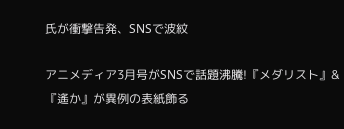氏が衝撃告発、SNSで波紋

アニメディア3月号がSNSで話題沸騰!『メダリスト』&『遙か』が異例の表紙飾る